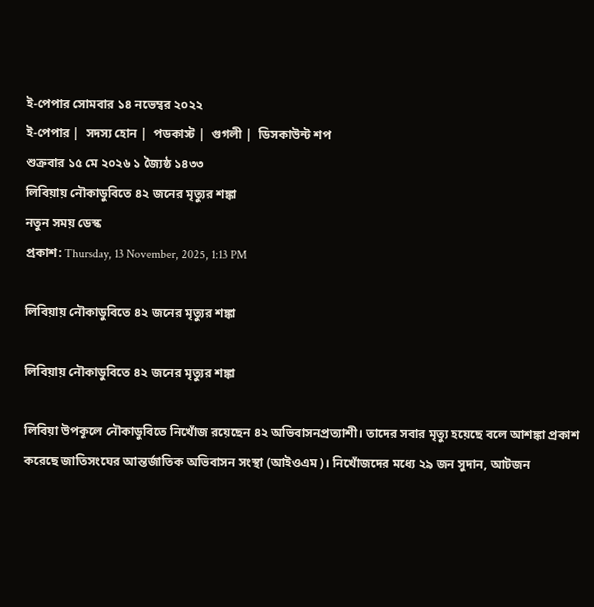ই-পেপার সোমবার ১৪ নভেম্বর ২০২২
ই-পেপার |  সদস্য হোন |  পডকাস্ট |  গুগলী |  ডিসকাউন্ট শপ
শুক্রবার ১৫ মে ২০২৬ ১ জ্যৈষ্ঠ ১৪৩৩
লিবিয়ায় নৌকাডুবিতে ৪২ জনের মৃত্যুর শঙ্কা
নতুন সময় ডেস্ক
প্রকাশ: Thursday, 13 November, 2025, 1:13 PM

লিবিয়ায় নৌকাডুবিতে ৪২ জনের মৃত্যুর শঙ্কা

লিবিয়ায় নৌকাডুবিতে ৪২ জনের মৃত্যুর শঙ্কা

লিবিয়া উপকূলে নৌকাডুবিতে নিখোঁজ রয়েছেন ৪২ অভিবাসনপ্রত্যাশী। তাদের সবার মৃত্যু হয়েছে বলে আশঙ্কা প্রকাশ করেছে জাতিসংঘের আন্তর্জাতিক অভিবাসন সংস্থা (আইওএম)। নিখোঁজদের মধ্যে ২৯ জন সুদান, আটজন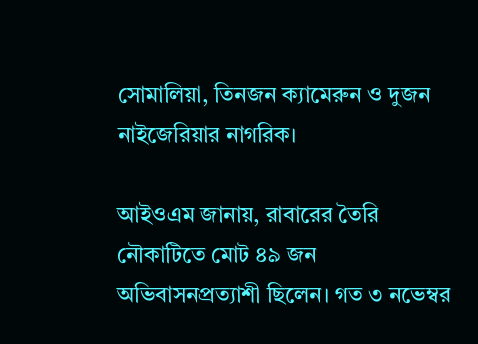সোমালিয়া, তিনজন ক্যামেরুন ও দুজন নাইজেরিয়ার নাগরিক।

আইওএম জানায়, রাবারের তৈরি নৌকাটিতে মোট ৪৯ জন অভিবাসনপ্রত্যাশী ছিলেন। গত ৩ নভেম্বর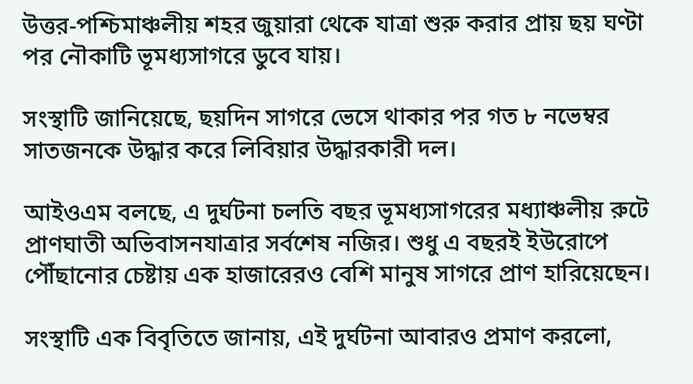উত্তর-পশ্চিমাঞ্চলীয় শহর জুয়ারা থেকে যাত্রা শুরু করার প্রায় ছয় ঘণ্টা পর নৌকাটি ভূমধ্যসাগরে ডুবে যায়।

সংস্থাটি জানিয়েছে, ছয়দিন সাগরে ভেসে থাকার পর গত ৮ নভেম্বর সাতজনকে উদ্ধার করে লিবিয়ার উদ্ধারকারী দল।

আইওএম বলছে, এ দুর্ঘটনা চলতি বছর ভূমধ্যসাগরের মধ্যাঞ্চলীয় রুটে প্রাণঘাতী অভিবাসনযাত্রার সর্বশেষ নজির। শুধু এ বছরই ইউরোপে পৌঁছানোর চেষ্টায় এক হাজারেরও বেশি মানুষ সাগরে প্রাণ হারিয়েছেন।

সংস্থাটি এক বিবৃতিতে জানায়, এই দুর্ঘটনা আবারও প্রমাণ করলো,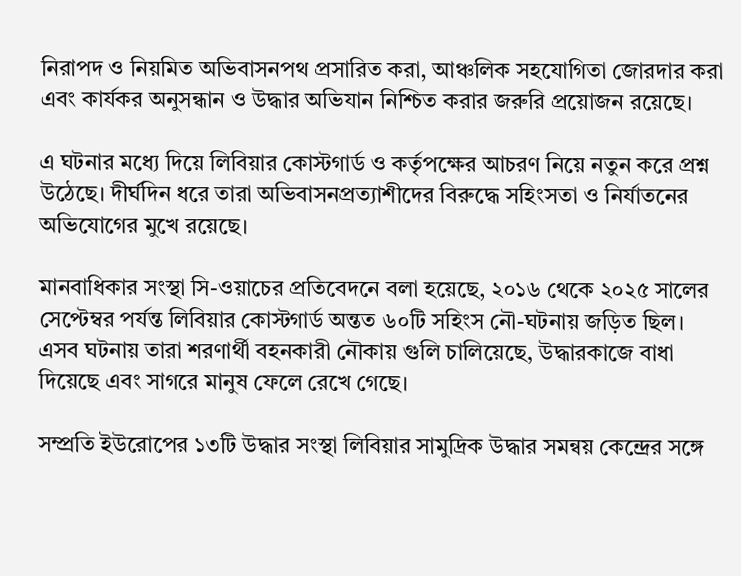নিরাপদ ও নিয়মিত অভিবাসনপথ প্রসারিত করা, আঞ্চলিক সহযোগিতা জোরদার করা এবং কার্যকর অনুসন্ধান ও উদ্ধার অভিযান নিশ্চিত করার জরুরি প্রয়োজন রয়েছে।

এ ঘটনার মধ্যে দিয়ে লিবিয়ার কোস্টগার্ড ও কর্তৃপক্ষের আচরণ নিয়ে নতুন করে প্রশ্ন উঠেছে। দীর্ঘদিন ধরে তারা অভিবাসনপ্রত্যাশীদের বিরুদ্ধে সহিংসতা ও নির্যাতনের অভিযোগের মুখে রয়েছে।

মানবাধিকার সংস্থা সি-ওয়াচের প্রতিবেদনে বলা হয়েছে, ২০১৬ থেকে ২০২৫ সালের সেপ্টেম্বর পর্যন্ত লিবিয়ার কোস্টগার্ড অন্তত ৬০টি সহিংস নৌ-ঘটনায় জড়িত ছিল। এসব ঘটনায় তারা শরণার্থী বহনকারী নৌকায় গুলি চালিয়েছে, উদ্ধারকাজে বাধা দিয়েছে এবং সাগরে মানুষ ফেলে রেখে গেছে।

সম্প্রতি ইউরোপের ১৩টি উদ্ধার সংস্থা লিবিয়ার সামুদ্রিক উদ্ধার সমন্বয় কেন্দ্রের সঙ্গে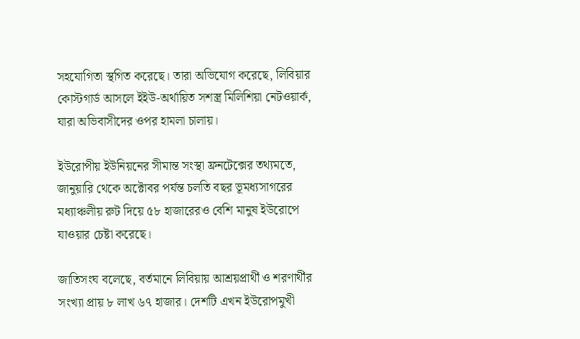সহযোগিতা স্থগিত করেছে। তারা অভিযোগ করেছে, লিবিয়ার কোস্টগার্ড আসলে ইইউ-অর্থায়িত সশস্ত্র মিলিশিয়া নেটওয়ার্ক, যারা অভিবাসীদের ওপর হামলা চালায়।

ইউরোপীয় ইউনিয়নের সীমান্ত সংস্থা ফ্রনটেক্সের তথ্যমতে, জানুয়ারি থেকে অক্টোবর পর্যন্ত চলতি বছর ভূমধ্যসাগরের মধ্যাঞ্চলীয় রুট দিয়ে ৫৮ হাজারেরও বেশি মানুষ ইউরোপে যাওয়ার চেষ্টা করেছে।

জাতিসংঘ বলেছে, বর্তমানে লিবিয়ায় আশ্রয়প্রার্থী ও শরণার্থীর সংখ্যা প্রায় ৮ লাখ ৬৭ হাজার। দেশটি এখন ইউরোপমুখী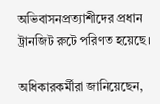অভিবাসনপ্রত্যাশীদের প্রধান ট্রানজিট রুটে পরিণত হয়েছে।

অধিকারকর্মীরা জানিয়েছেন,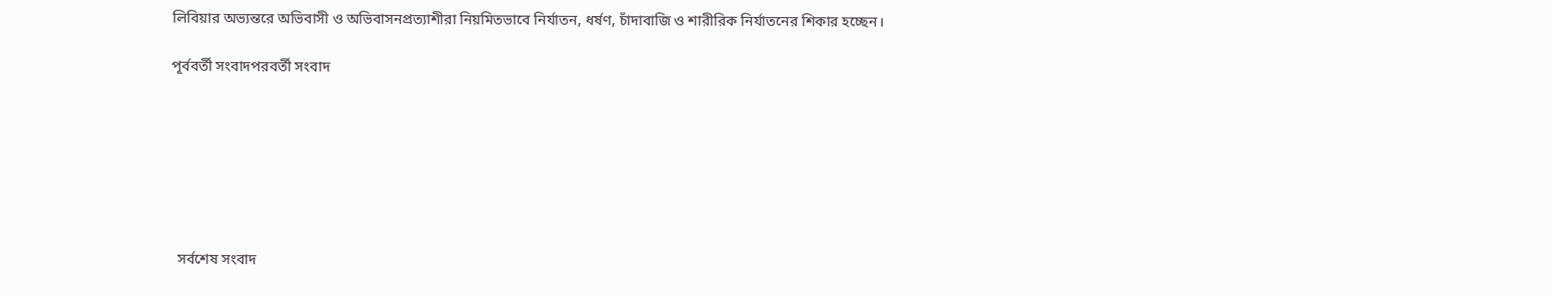লিবিয়ার অভ্যন্তরে অভিবাসী ও অভিবাসনপ্রত্যাশীরা নিয়মিতভাবে নির্যাতন, ধর্ষণ, চাঁদাবাজি ও শারীরিক নির্যাতনের শিকার হচ্ছেন।

পূর্ববর্তী সংবাদপরবর্তী সংবাদ







  সর্বশেষ সংবাদ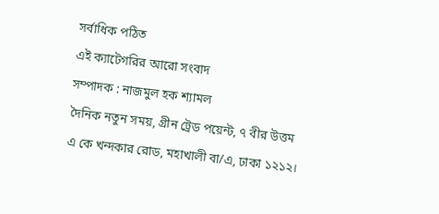সর্বাধিক পঠিত
এই ক্যাটেগরির আরো সংবাদ
সম্পাদক : নাজমুল হক শ্যামল
দৈনিক নতুন সময়, গ্রীন ট্রেড পয়েন্ট, ৭ বীর উত্তম এ কে খন্দকার রোড, মহাখালী বা/এ, ঢাকা ১২১২।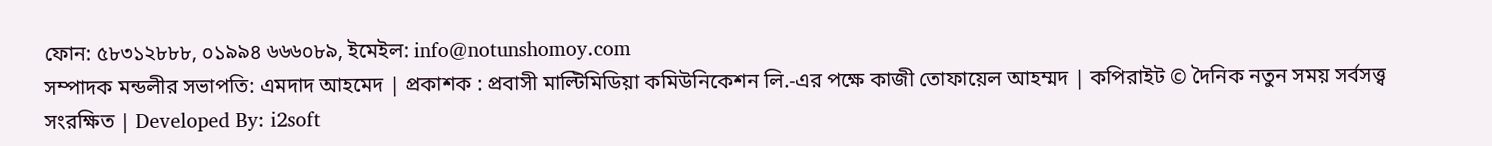ফোন: ৫৮৩১২৮৮৮, ০১৯৯৪ ৬৬৬০৮৯, ইমেইল: info@notunshomoy.com
সম্পাদক মন্ডলীর সভাপতি: এমদাদ আহমেদ | প্রকাশক : প্রবাসী মাল্টিমিডিয়া কমিউনিকেশন লি.-এর পক্ষে কাজী তোফায়েল আহম্মদ | কপিরাইট © দৈনিক নতুন সময় সর্বসত্ত্ব সংরক্ষিত | Developed By: i2soft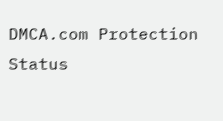DMCA.com Protection Status